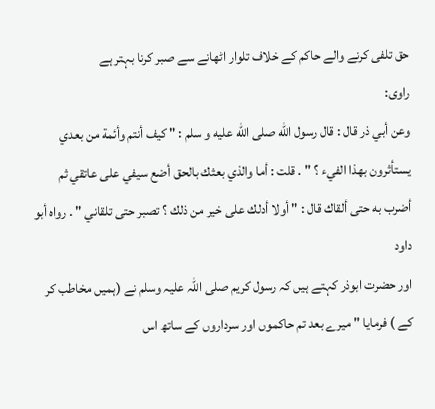حق تلفی کرنے والے حاکم کے خلاف تلوار اٹھانے سے صبر کرنا بہتر ہے
راوی:
وعن أبي ذر قال : قال رسول الله صلى الله عليه و سلم : " كيف أنتم وأئمة من بعدي يستأثرون بهذا الفيء ؟ " . قلت : أما والذي بعثك بالحق أضع سيفي على عاتقي ثم أضرب به حتى ألقاك قال : " أولا أدلك على خير من ذلك ؟ تصبر حتى تلقاني " . رواه أبو داود
اور حضرت ابوذر کہتے ہیں کہ رسول کریم صلی اللہ علیہ وسلم نے (ہمیں مخاطب کر کے ) فرمایا " میرے بعد تم حاکموں اور سرداروں کے ساتھ اس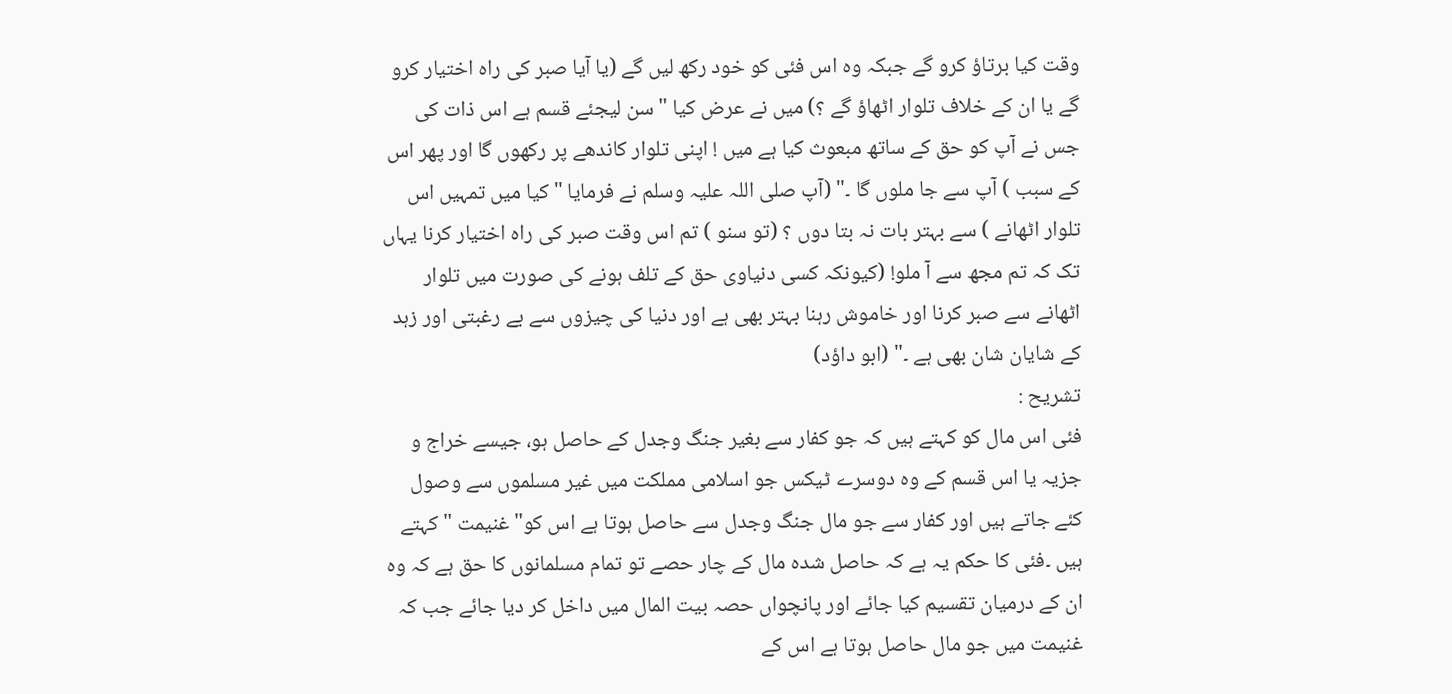وقت کیا برتاؤ کرو گے جبکہ وہ اس فئی کو خود رکھ لیں گے (یا آیا صبر کی راہ اختیار کرو گے یا ان کے خلاف تلوار اٹھاؤ گے ؟) میں نے عرض کیا " سن لیجئے قسم ہے اس ذات کی جس نے آپ کو حق کے ساتھ مبعوث کیا ہے میں ! اپنی تلوار کاندھے پر رکھوں گا اور پھر اس کے سبب ) آپ سے جا ملوں گا ۔" (آپ صلی اللہ علیہ وسلم نے فرمایا " کیا میں تمہیں اس تلوار اٹھانے ) سے بہتر بات نہ بتا دوں ؟ (تو سنو ) تم اس وقت صبر کی راہ اختیار کرنا یہاں تک کہ تم مجھ سے آ ملو! (کیونکہ کسی دنیاوی حق کے تلف ہونے کی صورت میں تلوار اٹھانے سے صبر کرنا اور خاموش رہنا بہتر بھی ہے اور دنیا کی چیزوں سے بے رغبتی اور زہد کے شایان شان بھی ہے ۔" (ابو داؤد)
تشریح :
فئی اس مال کو کہتے ہیں کہ جو کفار سے بغیر جنگ وجدل کے حاصل ہو، جیسے خراج و جزیہ یا اس قسم کے وہ دوسرے ٹیکس جو اسلامی مملکت میں غیر مسلموں سے وصول کئے جاتے ہیں اور کفار سے جو مال جنگ وجدل سے حاصل ہوتا ہے اس کو" غنیمت " کہتے ہیں ۔فئی کا حکم یہ ہے کہ حاصل شدہ مال کے چار حصے تو تمام مسلمانوں کا حق ہے کہ وہ ان کے درمیان تقسیم کیا جائے اور پانچواں حصہ بیت المال میں داخل کر دیا جائے جب کہ غنیمت میں جو مال حاصل ہوتا ہے اس کے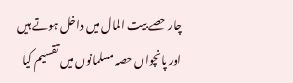چار حصے بیت المال میں داخل ہوتے ہیں اور پانچواں حصہ مسلمانوں میں تقسیم کیا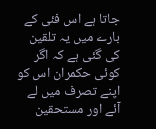جاتا ہے اس فئی کے بارے میں یہ تلقین کی گئی ہے کہ اگر کوئی حکمران اس کو اپنے تصرف میں لے آئے اور مستحقین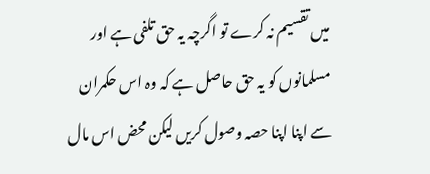میں تقسیم نہ کرے تو اگرچہ یہ حق تلفی ہے اور مسلمانوں کو یہ حق حاصل ہے کہ وہ اس حکمران سے اپنا اپنا حصہ وصول کریں لیکن محض اس مال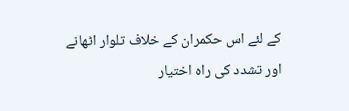کے لئے اس حکمران کے خلاف تلوار اٹھانے اور تشدد کی راہ اختیار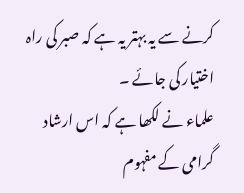کرنے سے یہ بہتر یہ ہے کہ صبر کی راہ اختیار کی جائے ۔
علماء نے لکھا ہے کہ اس ارشاد گرامی کے مفہوم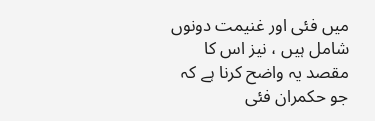میں فئی اور غنیمت دونوں شامل ہیں ، نیز اس کا مقصد یہ واضح کرنا ہے کہ جو حکمران فئی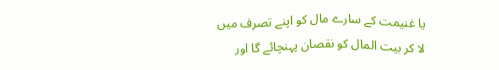یا غنیمت کے سارے مال کو اپنے تصرف میں لا کر بیت المال کو نقصان پہنچائے گا اور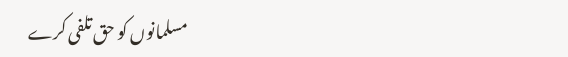مسلمانوں کو حق تلفی کرے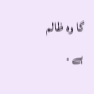گا وہ ظالم ہے ۔